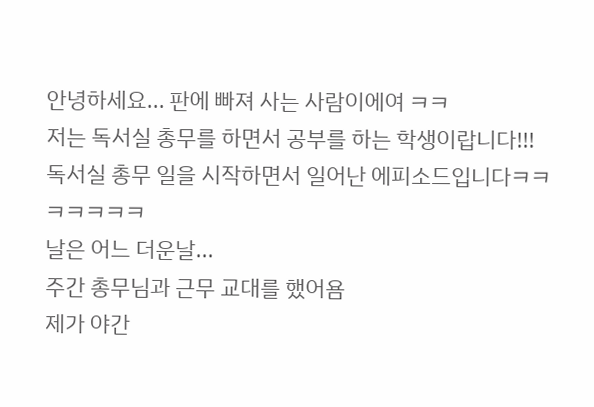안녕하세요... 판에 빠져 사는 사람이에여 ㅋㅋ
저는 독서실 총무를 하면서 공부를 하는 학생이랍니다!!!
독서실 총무 일을 시작하면서 일어난 에피소드입니다ㅋㅋㅋㅋㅋㅋㅋ
날은 어느 더운날...
주간 총무님과 근무 교대를 했어욤
제가 야간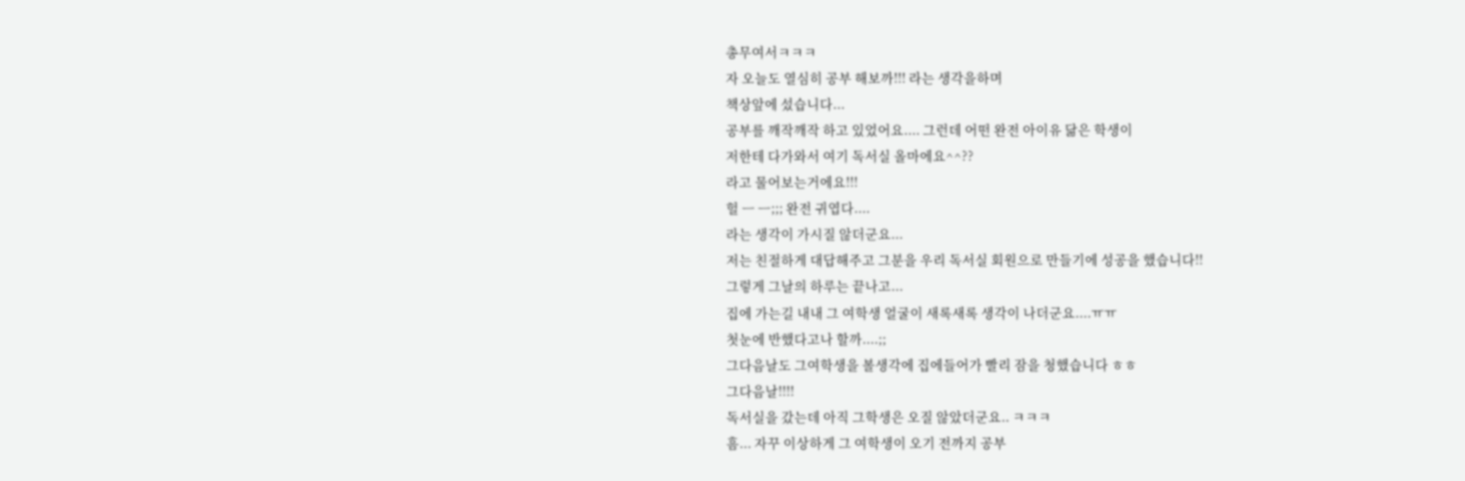총무여서ㅋㅋㅋ
자 오늘도 열심히 공부 해보까!!! 라는 생각을하며
책상앞에 섰습니다...
공부를 깨작깨작 하고 있었어요.... 그런데 어떤 완전 아이유 닮은 학생이
저한테 다가와서 여기 독서실 올마에요^^??
라고 물어보는거에요!!!
헐 ㅡ ㅡ;;; 완전 귀엽다....
라는 생각이 가시질 않더군요...
저는 친절하게 대답해주고 그분을 우리 독서실 회원으로 만들기에 성공을 했습니다!!
그렇게 그날의 하루는 끝나고...
집에 가는길 내내 그 여학생 얼굴이 새록새록 생각이 나더군요....ㅠㅠ
첫눈에 반했다고나 할까....;;
그다음날도 그여학생을 볼생각에 집에들어가 빨리 잠을 청했습니다 ㅎㅎ
그다음날!!!!
독서실을 갔는데 아직 그학생은 오질 않았더군요.. ㅋㅋㅋ
흠... 자꾸 이상하게 그 여학생이 오기 전까지 공부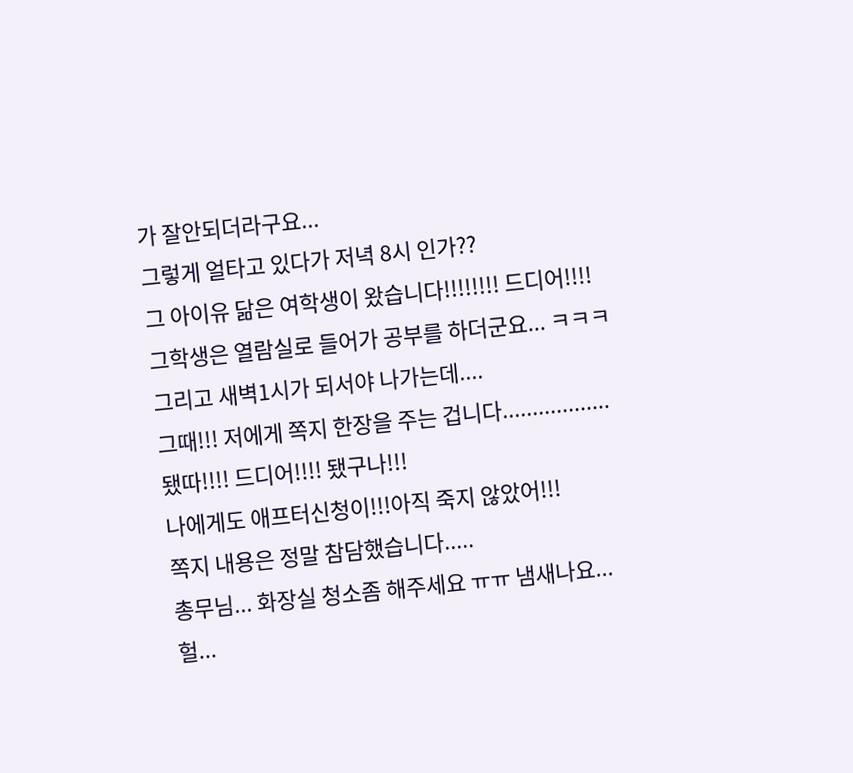가 잘안되더라구요...
그렇게 얼타고 있다가 저녁 8시 인가??
그 아이유 닮은 여학생이 왔습니다!!!!!!!! 드디어!!!!
그학생은 열람실로 들어가 공부를 하더군요... ㅋㅋㅋ
그리고 새벽1시가 되서야 나가는데....
그때!!! 저에게 쪽지 한장을 주는 겁니다..................
됐따!!!! 드디어!!!! 됐구나!!!
나에게도 애프터신청이!!!아직 죽지 않았어!!!
쪽지 내용은 정말 참담했습니다.....
총무님... 화장실 청소좀 해주세요 ㅠㅠ 냄새나요...
헐...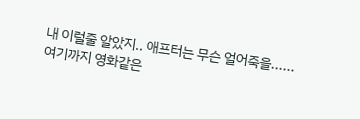내 이럴줄 알았지.. 애프터는 무슨 얼어죽을......
여기까지 영화같은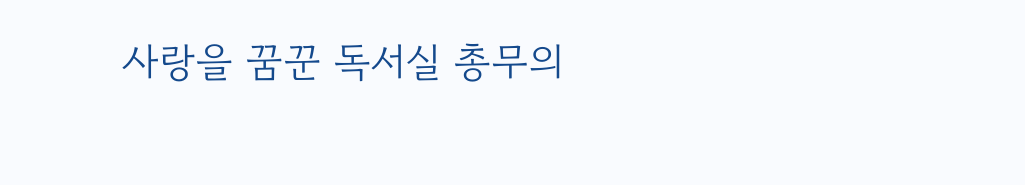사랑을 꿈꾼 독서실 총무의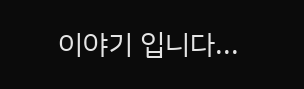이야기 입니다...